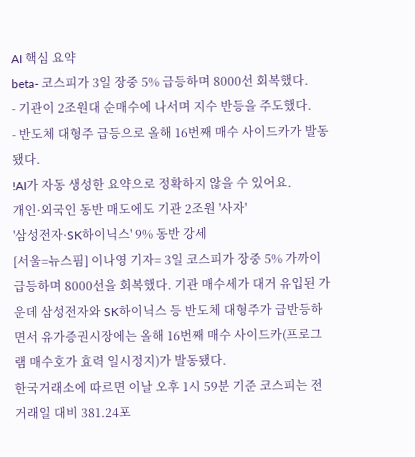AI 핵심 요약
beta- 코스피가 3일 장중 5% 급등하며 8000선 회복했다.
- 기관이 2조원대 순매수에 나서며 지수 반등을 주도했다.
- 반도체 대형주 급등으로 올해 16번째 매수 사이드카가 발동됐다.
!AI가 자동 생성한 요약으로 정확하지 않을 수 있어요.
개인·외국인 동반 매도에도 기관 2조원 '사자'
'삼성전자·SK하이닉스' 9% 동반 강세
[서울=뉴스핌] 이나영 기자= 3일 코스피가 장중 5% 가까이 급등하며 8000선을 회복했다. 기관 매수세가 대거 유입된 가운데 삼성전자와 SK하이닉스 등 반도체 대형주가 급반등하면서 유가증권시장에는 올해 16번째 매수 사이드카(프로그램 매수호가 효력 일시정지)가 발동됐다.
한국거래소에 따르면 이날 오후 1시 59분 기준 코스피는 전 거래일 대비 381.24포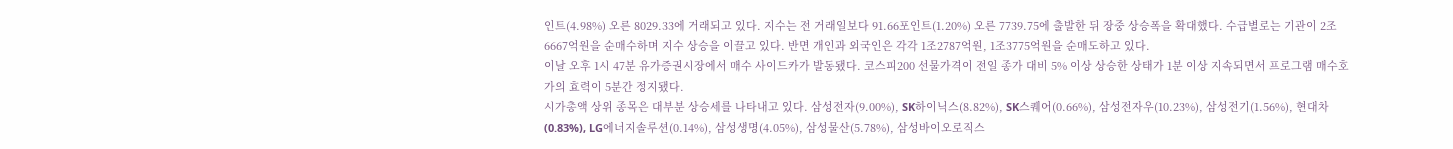인트(4.98%) 오른 8029.33에 거래되고 있다. 지수는 전 거래일보다 91.66포인트(1.20%) 오른 7739.75에 출발한 뒤 장중 상승폭을 확대했다. 수급별로는 기관이 2조6667억원을 순매수하며 지수 상승을 이끌고 있다. 반면 개인과 외국인은 각각 1조2787억원, 1조3775억원을 순매도하고 있다.
이날 오후 1시 47분 유가증권시장에서 매수 사이드카가 발동됐다. 코스피200 선물가격이 전일 종가 대비 5% 이상 상승한 상태가 1분 이상 지속되면서 프로그램 매수호가의 효력이 5분간 정지됐다.
시가총액 상위 종목은 대부분 상승세를 나타내고 있다. 삼성전자(9.00%), SK하이닉스(8.82%), SK스퀘어(0.66%), 삼성전자우(10.23%), 삼성전기(1.56%), 현대차(0.83%), LG에너지솔루션(0.14%), 삼성생명(4.05%), 삼성물산(5.78%), 삼성바이오로직스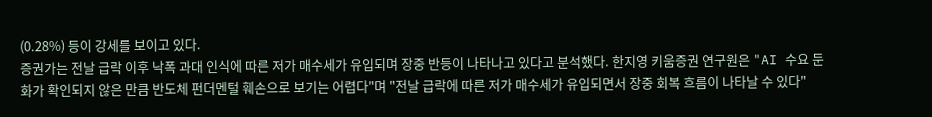(0.28%) 등이 강세를 보이고 있다.
증권가는 전날 급락 이후 낙폭 과대 인식에 따른 저가 매수세가 유입되며 장중 반등이 나타나고 있다고 분석했다. 한지영 키움증권 연구원은 "AI 수요 둔화가 확인되지 않은 만큼 반도체 펀더멘털 훼손으로 보기는 어렵다"며 "전날 급락에 따른 저가 매수세가 유입되면서 장중 회복 흐름이 나타날 수 있다"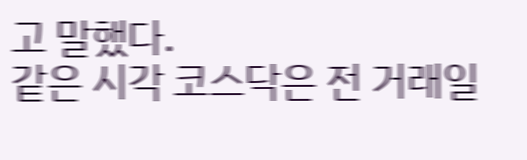고 말했다.
같은 시각 코스닥은 전 거래일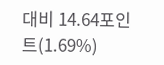대비 14.64포인트(1.69%)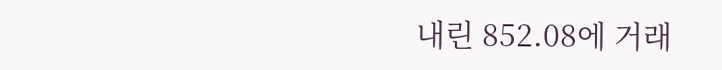내린 852.08에 거래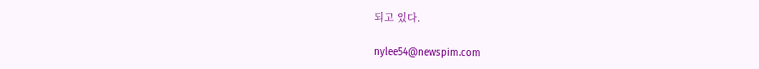되고 있다.

nylee54@newspim.com